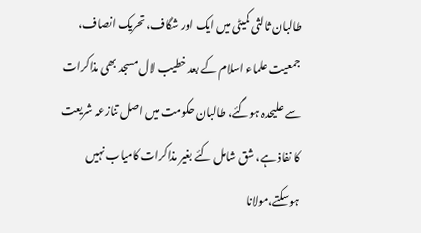طالبان ثالثی کمیٹی میں ایک اور شگاف، تحریک انصاف، جمعیت علماء اسلام کے بعد خطیب لال مسجد بھی مذاکرات سے علیحدہ ہوگئے، طالبان حکومت میں اصل تنازعہ شریعت کا نفاذ ہے، شق شامل کئے بغیر مذاکرات کامیاب نہیں ہوسکتے،مولانا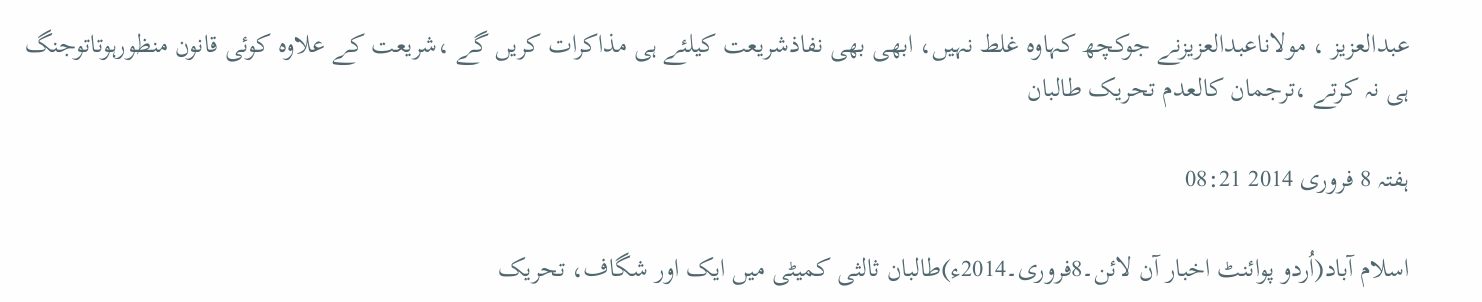عبدالعزیز ، مولاناعبدالعزیزنے جوکچھ کہاوہ غلط نہیں، ابھی بھی نفاذشریعت کیلئے ہی مذاکرات کریں گے ،شریعت کے علاوہ کوئی قانون منظورہوتاتوجنگ ہی نہ کرتے ،ترجمان کالعدم تحریک طالبان

ہفتہ 8 فروری 2014 08:21

اسلام آباد(اُردو پوائنٹ اخبار آن لائن۔8فروری۔2014ء)طالبان ثالثی کمیٹی میں ایک اور شگاف، تحریک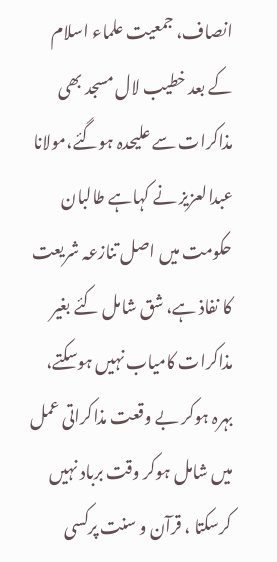انصاف، جمعیت علماء اسلام کے بعد خطیب لال مسجد بھی مذاکرات سے علیحدہ ہوگئے،مولانا عبدالعزیز نے کہاہے طالبان حکومت میں اصل تنازعہ شریعت کا نفاذ ہے، شق شامل کئے بغیر مذاکرات کامیاب نہیں ہوسکتے، بہرہ ہوکر بے وقعت مذاکراتی عمل میں شامل ہوکر وقت برباد نہیں کرسکتا ، قرآن و سنت پرکسی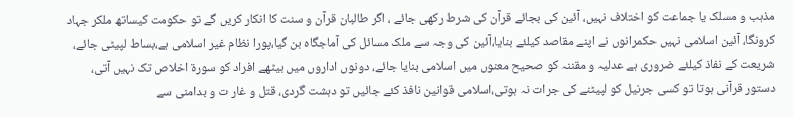مذہب و مسلک یا جماعت کو اختلاف نہیں، آئین کی بجائے قرآن کی شرط رکھی جائے ، اگر طالبان قرآن و سنت کا انکار کریں گے تو حکومت کیساتھ ملکر جہاد کرونگا، آئین اسلامی نہیں حکمرانوں نے اپنے مقاصد کیلئے بنایا،آئین کی وجہ سے ملک مسائل کی آماجگاہ بن گیا،پورا نظام غیر اسلامی ہے،بساط لپیٹی جائے، شریعت کے نفاذ کیلئے ضروری ہے عدلیہ و مقننہ کو صحیح معنوں میں اسلامی بنایا جائے، دونوں اداروں میں بیٹھے افراد کو سورة اخلاص تک نہیں آتی، دستور قرآنی ہوتا تو کسی جرنیل کو لپیٹنے کی جرات نہ ہوتی،اسلامی قوانین نافذ کئے جائیں تو دہشت گردی، قتل و غار ت و بدامنی سے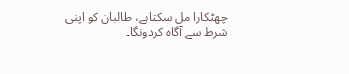چھٹکارا مل سکتاہے، طالبان کو اپنی شرط سے آگاہ کردونگا۔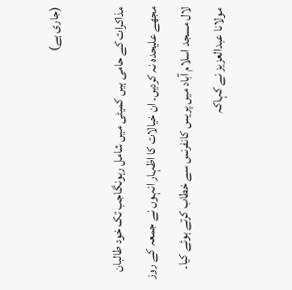(جاری ہے)

مذاکرات کے حامی ہیں کمیٹی میں شامل رہونگاجب تک خود طالبان مجھے علیحدہ نہ کردیں۔ ان خیالات کا اظہار انہوں نے جمعہ کے روز لال مسجد اسلام آباد میں پریس کانفرنس سے خطاب کرتے ہوئے کیا۔ مولانا عبدالعزیز نے کہاکہ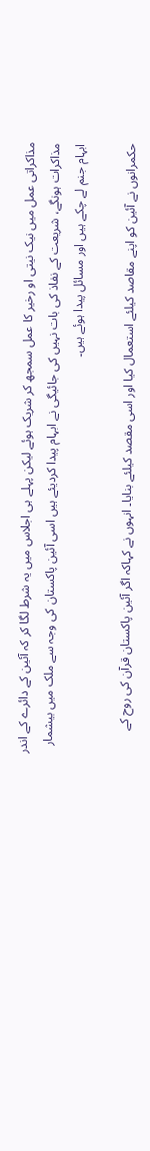مذاکراتی عمل میں نیک نیتی او رخیر کا عمل سمجھ کر شریک ہوئے لیکن پہلے ہی اجلاس میں یہ شرط لگا کر کہ آئین کے دائرے کے اندر مذاکرات ہونگے، شریعت کے نفاذ کی بات نہیں کی جائیگی نے ابہام پیدا کردیئے ہیں اسی آئین پاکستان کی وجہ سے ملک میں بیشمار ابہام جنم لے چکے ہیں اور مسائل پیدا ہوئے ہیں۔

حکمرانوں نے آئین کو اپنے مقاصد کیلئے استعمال کیا اور اسی مقصد کیلئے بنایا۔ انہوں نے کہاکہ اگر آئین پاکستان قرآن کی روح کے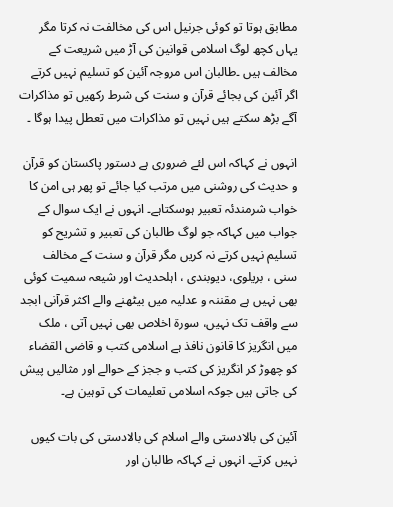مطابق ہوتا تو کوئی جرنیل اس کی مخالفت نہ کرتا مگر یہاں کچھ لوگ اسلامی قوانین کی آڑ میں شریعت کے مخالف ہیں ۔طالبان اس مروجہ آئین کو تسلیم نہیں کرتے اگر آئین کی بجائے قرآن و سنت کی شرط رکھیں تو مذاکرات آگے بڑھ سکتے ہیں نہیں تو مذاکرات میں تعطل پیدا ہوگا ۔

انہوں نے کہاکہ اس لئے ضروری ہے دستور پاکستان کو قرآن و حدیث کی روشنی میں مرتب کیا جائے تو پھر ہی امن کا خواب شرمندئہ تعبیر ہوسکتاہے۔ انہوں نے ایک سوال کے جواب میں کہاکہ جو لوگ طالبان کی تعبیر و تشریح کو تسلیم نہیں کرتے نہ کریں مگر قرآن و سنت کے مخالف سنی ، بریلوی، دیوبندی ، اہلحدیث اور شیعہ سمیت کوئی بھی نہیں ہے مقننہ و عدلیہ میں بیٹھنے والے اکثر قرآنی ابجد سے واقف تک نہیں، سورة اخلاص بھی نہیں آتی ، ملک میں انگریز کا قانون نافذ ہے اسلامی کتب و قاضی القضاء کو چھوڑ کر انگریز کی کتب و ججز کے حوالے اور مثالیں پیش کی جاتی ہیں جوکہ اسلامی تعلیمات کی توہین ہے۔

آئین کی بالادستی والے اسلام کی بالادستی کی بات کیوں نہیں کرتے۔ انہوں نے کہاکہ طالبان اور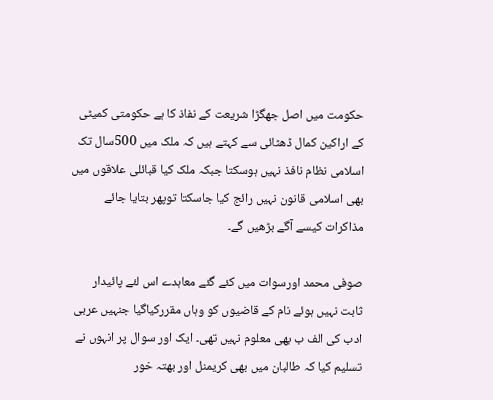حکومت میں اصل جھگڑا شریعت کے نفاذ کا ہے حکومتی کمیٹی کے اراکین کمال ڈھٹائی سے کہتے ہیں کہ ملک میں 500سال تک اسلامی نظام نافذ نہیں ہوسکتا جبکہ ملک کیا قبائلی علاقوں میں بھی اسلامی قانون نہیں رائج کیا جاسکتا توپھر بتایا جائے مذاکرات کیسے آگے بڑھیں گے۔

صوفی محمد اورسوات میں کئے گئے معاہدے اس لئے پائیدار ثابت نہیں ہوئے نام کے قاضیوں کو وہاں مقررکیاگیا جنہیں عربی ادب کی الف ب بھی معلوم نہیں تھی۔ ایک اور سوال پر انہوں نے تسلیم کیا کہ طالبان میں بھی کریمنل اور بھتہ خور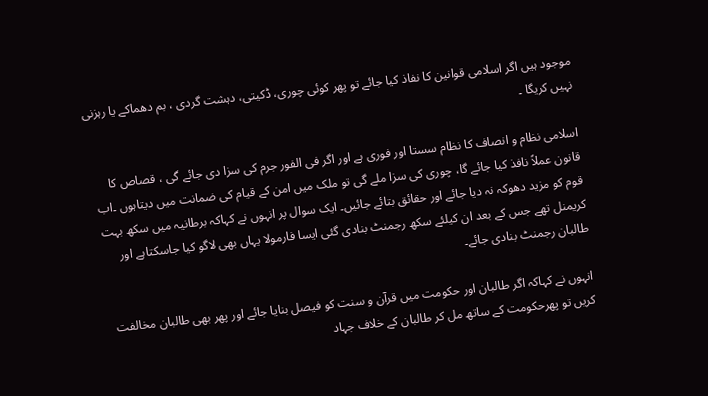موجود ہیں اگر اسلامی قوانین کا نفاذ کیا جائے تو پھر کوئی چوری، ڈکیتی، دہشت گردی ، بم دھماکے یا رہزنی نہیں کریگا ۔

اسلامی نظام و انصاف کا نظام سستا اور فوری ہے اور اگر فی الفور جرم کی سزا دی جائے گی ، قصاص کا قانون عملاً نافذ کیا جائے گا، چوری کی سزا ملے گی تو ملک میں امن کے قیام کی ضمانت میں دیتاہوں ۔اب قوم کو مزید دھوکہ نہ دیا جائے اور حقائق بتائے جائیں۔ ایک سوال پر انہوں نے کہاکہ برطانیہ میں سکھ بہت کریمنل تھے جس کے بعد ان کیلئے سکھ رجمنٹ بنادی گئی ایسا فارمولا یہاں بھی لاگو کیا جاسکتاہے اور طالبان رجمنٹ بنادی جائے۔

انہوں نے کہاکہ اگر طالبان اور حکومت میں قرآن و سنت کو فیصل بنایا جائے اور پھر بھی طالبان مخالفت کریں تو پھرحکومت کے ساتھ مل کر طالبان کے خلاف جہاد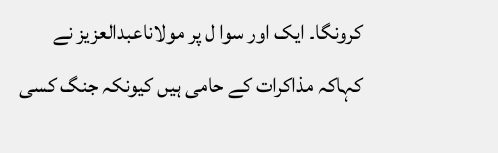کرونگا۔ ایک اور سوا ل پر مولاناعبدالعزیز نے کہاکہ مذاکرات کے حامی ہیں کیونکہ جنگ کسی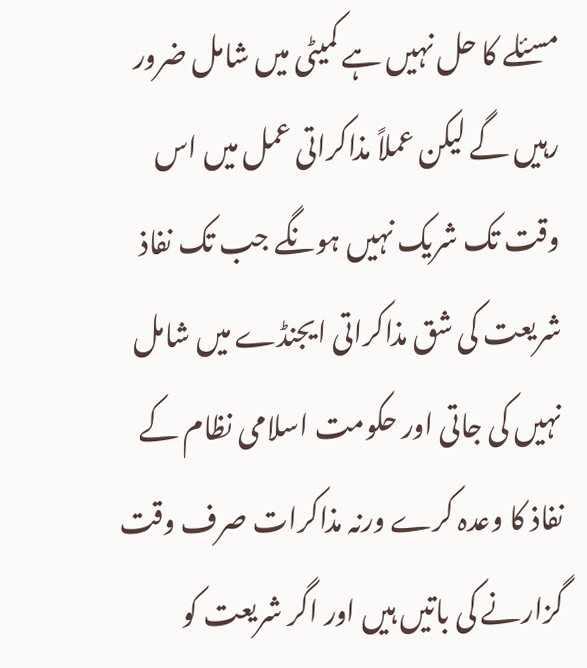مسئلے کا حل نہیں ہے کمیٹی میں شامل ضرور رہیں گے لیکن عملاً مذاکراتی عمل میں اس وقت تک شریک نہیں ہونگے جب تک نفاذ شریعت کی شق مذاکراتی ایجنڈے میں شامل نہیں کی جاتی اور حکومت اسلامی نظام کے نفاذ کا وعدہ کرے ورنہ مذاکرات صرف وقت گزارنے کی باتیں ہیں اور اگر شریعت کو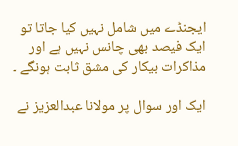ایجنڈے میں شامل نہیں کیا جاتا تو ایک فیصد بھی چانس نہیں ہے اور مذاکرات بیکار کی مشق ثابت ہونگے ۔

ایک اور سوال پر مولانا عبدالعزیز نے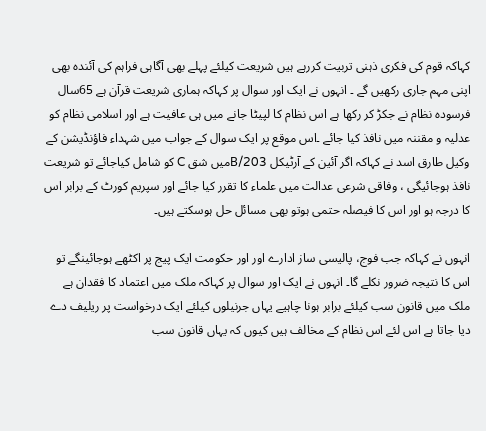کہاکہ قوم کی فکری ذہنی تربیت کررہے ہیں شریعت کیلئے پہلے بھی آگاہی فراہم کی آئندہ بھی اپنی مہم جاری رکھیں گے ۔ انہوں نے ایک اور سوال پر کہاکہ ہماری شریعت قرآن ہے 65سال فرسودہ نظام نے جکڑ کر رکھا ہے اس نظام کا لپیٹا جانے میں ہی عافیت ہے اور اسلامی نظام کو عدلیہ و مقننہ میں نافذ کیا جائے ۔اس موقع پر ایک سوال کے جواب میں شہداء فاؤنڈیشن کے وکیل طارق اسد نے کہاکہ اگر آئین کے آرٹیکل 203/Bمیں شق C کو شامل کیاجائے تو شریعت نافذ ہوجائیگی ، وفاقی شرعی عدالت میں علماء کا تقرر کیا جائے اور سپریم کورٹ کے برابر اس کا درجہ ہو اور اس کا فیصلہ حتمی ہوتو بھی مسائل حل ہوسکتے ہیں۔

انہوں نے کہاکہ جب فوج، پالیسی ساز ادارے اور اور حکومت ایک پیج پر اکٹھے ہوجائینگے تو اس کا نتیجہ ضرور نکلے گا۔ انہوں نے ایک اور سوال پر کہاکہ ملک میں اعتماد کا فقدان ہے ملک میں قانون سب کیلئے برابر ہونا چاہیے یہاں جرنیلوں کیلئے ایک درخواست پر ریلیف دے دیا جاتا ہے اس لئے اس نظام کے مخالف ہیں کیوں کہ یہاں قانون سب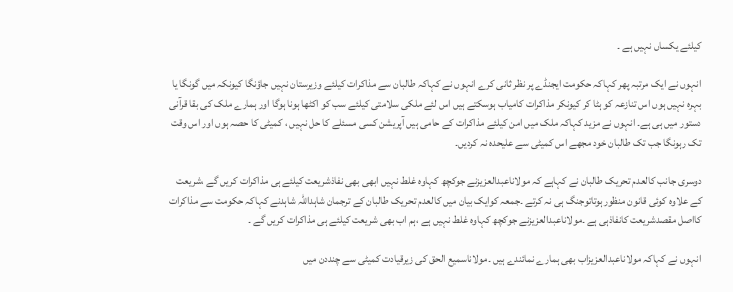کیلئے یکساں نہیں ہے ۔

انہوں نے ایک مرتبہ پھر کہاکہ حکومت ایجنڈے پر نظر ثانی کرے انہوں نے کہاکہ طالبان سے مذاکرات کیلئے وزیرستان نہیں جاؤنگا کیونکہ میں گونگا یا بہرہ نہیں ہوں اس تنازعہ کو ہٹا کر کیونکر مذاکرات کامیاب ہوسکتے ہیں اس لئے ملکی سلامتی کیلئے سب کو اکٹھا ہونا ہوگا اور ہمارے ملک کی بقا قرآنی دستور میں ہی ہے۔ انہوں نے مزید کہاکہ ملک میں امن کیلئے مذاکرات کے حامی ہیں آپریشن کسی مسئلے کا حل نہیں ، کمیٹی کا حصہ ہوں اور اس وقت تک رہونگا جب تک طالبان خود مجھے اس کمیٹی سے علیحدہ نہ کردیں۔

دوسری جانب کالعدم تحریک طالبان نے کہاہے کہ مولاناعبدالعزیزنے جوکچھ کہاوہ غلط نہیں ابھی بھی نفاذشریعت کیلئے ہی مذاکرات کریں گے ،شریعت کے علاوہ کوئی قانون منظورہوتاتوجنگ ہی نہ کرتے ۔جمعہ کوایک بیان میں کالعدم تحریک طالبان کے ترجمان شاہداللہ شاہدنے کہاکہ حکومت سے مذاکرات کااصل مقصدشریعت کانفاذہی ہے ۔مولاناعبدالعزیزنے جوکچھ کہاوہ غلط نہیں ہے ،ہم اب بھی شریعت کیلئے ہی مذاکرات کریں گے ۔

انہوں نے کہاکہ مولاناعبدالعزیزاب بھی ہمارے نمائندے ہیں ۔مولاناسمیع الحق کی زیرقیادت کمیٹی سے چنددن میں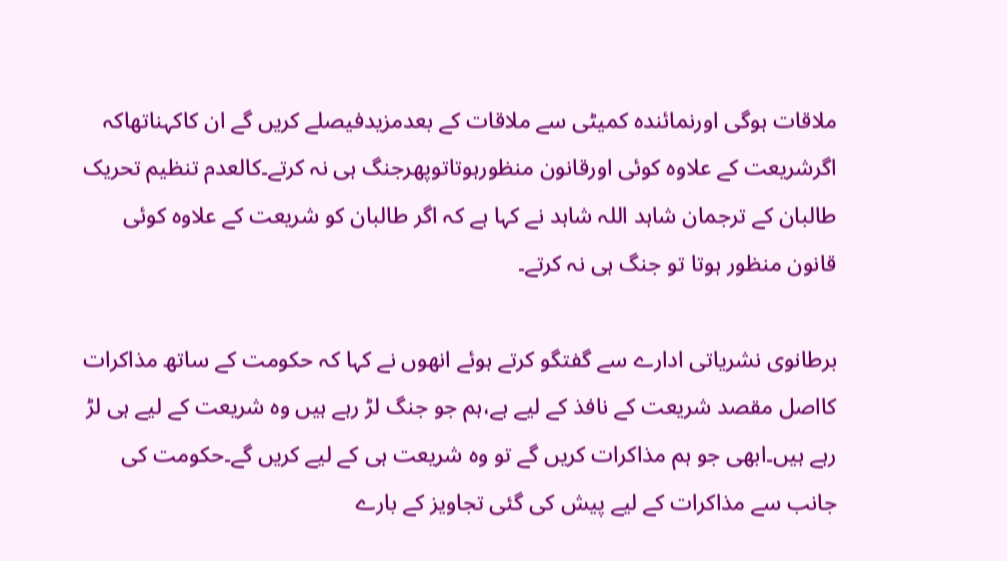ملاقات ہوگی اورنمائندہ کمیٹی سے ملاقات کے بعدمزیدفیصلے کریں گے ان کاکہناتھاکہ اگرشریعت کے علاوہ کوئی اورقانون منظورہوتاتوپھرجنگ ہی نہ کرتے۔کالعدم تنظیم تحریک طالبان کے ترجمان شاہد اللہ شاہد نے کہا ہے کہ اگر طالبان کو شریعت کے علاوہ کوئی قانون منظور ہوتا تو جنگ ہی نہ کرتے۔

برطانوی نشریاتی ادارے سے گفتگو کرتے ہوئے انھوں نے کہا کہ حکومت کے ساتھ مذاکرات کااصل مقصد شریعت کے نافذ کے لیے ہے،ہم جو جنگ لڑ رہے ہیں وہ شریعت کے لیے ہی لڑ رہے ہیں۔ابھی جو ہم مذاکرات کریں گے تو وہ شریعت ہی کے لیے کریں گے۔حکومت کی جانب سے مذاکرات کے لیے پیش کی گئی تجاویز کے بارے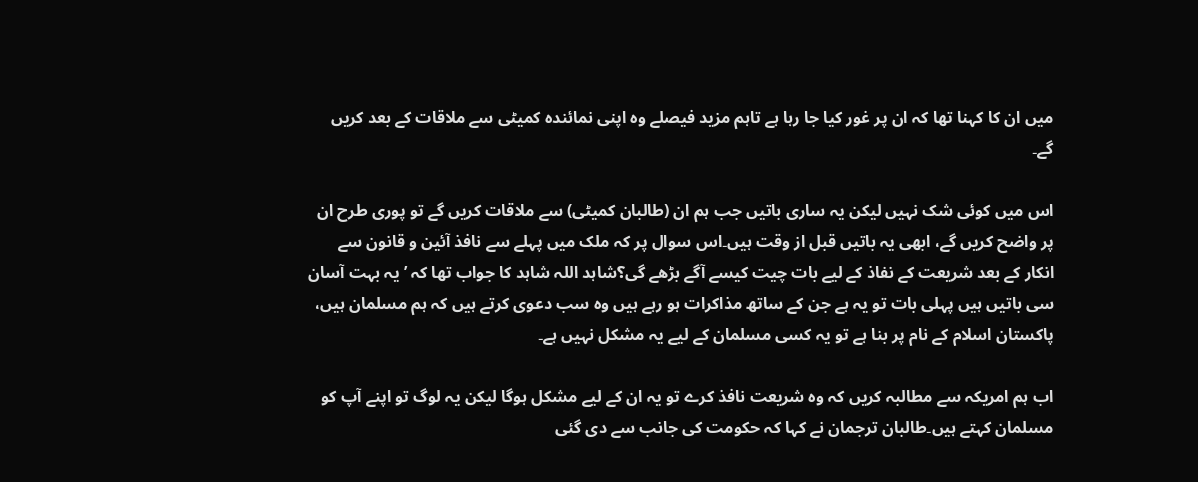میں ان کا کہنا تھا کہ ان پر غور کیا جا رہا ہے تاہم مزید فیصلے وہ اپنی نمائندہ کمیٹی سے ملاقات کے بعد کریں گے۔

اس میں کوئی شک نہیں لیکن یہ ساری باتیں جب ہم ان (طالبان کمیٹی) سے ملاقات کریں گے تو پوری طرح ان پر واضح کریں گے، ابھی یہ باتیں قبل از وقت ہیں۔اس سوال پر کہ ملک میں پہلے سے نافذ آئین و قانون سے انکار کے بعد شریعت کے نفاذ کے لیے بات چیت کیسے آگے بڑھے گی؟شاہد اللہ شاہد کا جواب تھا کہ ’یہ بہت آسان سی باتیں ہیں پہلی بات تو یہ ہے جن کے ساتھ مذاکرات ہو رہے ہیں وہ سب دعوی کرتے ہیں کہ ہم مسلمان ہیں، پاکستان اسلام کے نام پر بنا ہے تو یہ کسی مسلمان کے لیے یہ مشکل نہیں ہے۔

اب ہم امریکہ سے مطالبہ کریں کہ وہ شریعت نافذ کرے تو یہ ان کے لیے مشکل ہوگا لیکن یہ لوگ تو اپنے آپ کو مسلمان کہتے ہیں۔طالبان ترجمان نے کہا کہ حکومت کی جانب سے دی گئی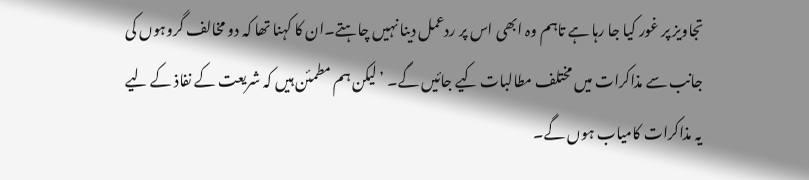تجاویز پر غور کیا جا رہا ہے تاہم وہ ابھی اس پر ردعمل دینا نہیں چاہتے۔ان کا کہنا تھا کہ دو مخالف گروہوں کی جانب سے مذاکرات میں مختلف مطالبات کیے جائیں گے۔ ’لیکن ہم مطمئن ہیں کہ شریعت کے نفاذ کے لیے یہ مذاکرات کامیاب ہوں گے۔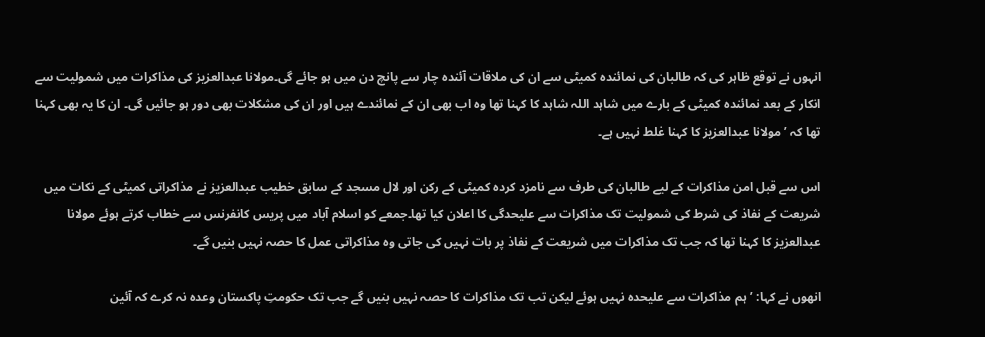انہوں نے توقع ظاہر کی کہ طالبان کی نمائندہ کمیٹی سے ان کی ملاقات آئندہ چار سے پانچ دن میں ہو جائے گی۔مولانا عبدالعزیز کی مذاکرات میں شمولیت سے انکار کے بعد نمائندہ کمیٹی کے بارے میں شاہد اللہ شاہد کا کہنا تھا وہ اب بھی ان کے نمائندے ہیں اور ان کی مشکلات بھی دور ہو جائیں گی۔ ان کا یہ بھی کہنا تھا کہ ’مولانا عبدالعزیز کا کہنا غلط نہیں ہے۔

اس سے قبل امن مذاکرات کے لیے طالبان کی طرف سے نامزد کردہ کمیٹی کے رکن اور لال مسجد کے سابق خطیب عبدالعزیز نے مذاکراتی کمیٹی کے نکات میں شریعت کے نفاذ کی شرط کی شمولیت تک مذاکرات سے علیحدگی کا اعلان کیا تھا۔جمعے کو اسلام آباد میں پریس کانفرنس سے خطاب کرتے ہوئے مولانا عبدالعزیز کا کہنا تھا کہ جب تک مذاکرات میں شریعت کے نفاذ پر بات نہیں کی جاتی وہ مذاکراتی عمل کا حصہ نہیں بنیں گے۔

انھوں نے کہا: ’ہم مذاکرات سے علیحدہ نہیں ہوئے لیکن تب تک مذاکرات کا حصہ نہیں بنیں گے جب تک حکومتِ پاکستان وعدہ نہ کرے کہ آئین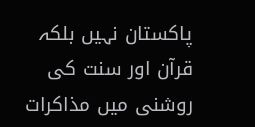پاکستان نہیں بلکہ قرآن اور سنت کی روشنی میں مذاکرات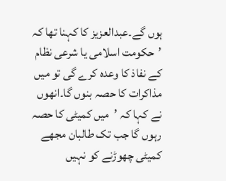ہوں گے۔عبدالعزیز کا کہنا تھا کہ ’حکومت اسلامی یا شرعی نظام کے نفاذ کا وعدہ کرے گی تو میں مذاکرات کا حصہ بنوں گا۔انھوں نے کہا کہ ’میں کمیٹی کا حصہ رہوں گا جب تک طالبان مجھے کمیٹی چھوڑنے کو نہیں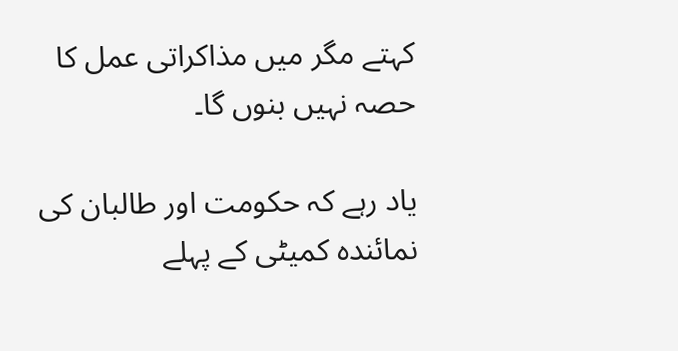کہتے مگر میں مذاکراتی عمل کا حصہ نہیں بنوں گا۔

یاد رہے کہ حکومت اور طالبان کی نمائندہ کمیٹی کے پہلے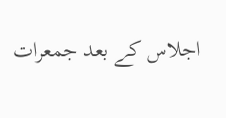اجلاس کے بعد جمعرات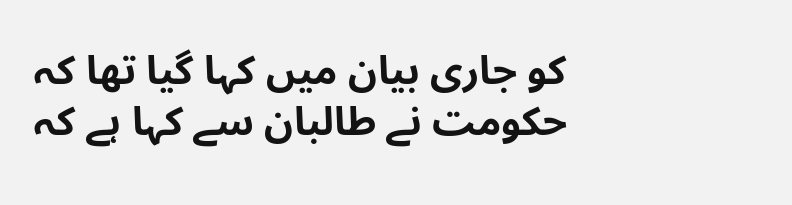کو جاری بیان میں کہا گیا تھا کہ حکومت نے طالبان سے کہا ہے کہ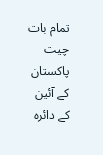تمام بات چیت پاکستان کے آئین کے دائرہ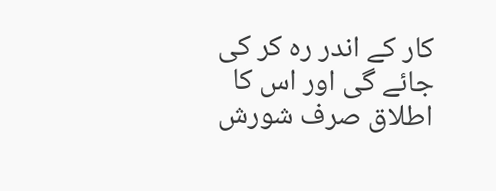کار کے اندر رہ کر کی جائے گی اور اس کا اطلاق صرف شورش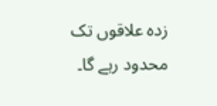زدہ علاقوں تک محدود رہے گا۔